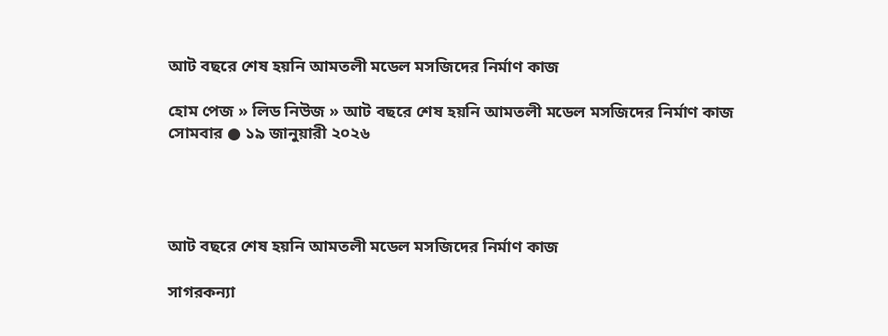আট বছরে শেষ হয়নি আমতলী মডেল মসজিদের নির্মাণ কাজ

হোম পেজ » লিড নিউজ » আট বছরে শেষ হয়নি আমতলী মডেল মসজিদের নির্মাণ কাজ
সোমবার ● ১৯ জানুয়ারী ২০২৬




আট বছরে শেষ হয়নি আমতলী মডেল মসজিদের নির্মাণ কাজ

সাগরকন্যা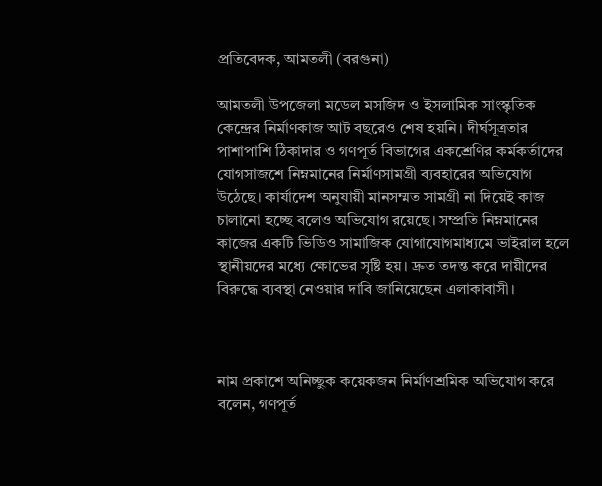প্রতিবেদক, আমতলী (বরগুনা)

আমতলী উপজেলা মডেল মসজিদ ও ইসলামিক সাংস্কৃতিক কেন্দ্রের নির্মাণকাজ আট বছরেও শেষ হয়নি। দীর্ঘসূত্রতার পাশাপাশি ঠিকাদার ও গণপূর্ত বিভাগের একশ্রেণির কর্মকর্তাদের যোগসাজশে নিম্নমানের নির্মাণসামগ্রী ব্যবহারের অভিযোগ উঠেছে। কার্যাদেশ অনুযায়ী মানসম্মত সামগ্রী না দিয়েই কাজ চালানো হচ্ছে বলেও অভিযোগ রয়েছে। সম্প্রতি নিম্নমানের কাজের একটি ভিডিও সামাজিক যোগাযোগমাধ্যমে ভাইরাল হলে স্থানীয়দের মধ্যে ক্ষোভের সৃষ্টি হয়। দ্রুত তদন্ত করে দায়ীদের বিরুদ্ধে ব্যবস্থা নেওয়ার দাবি জানিয়েছেন এলাকাবাসী।



নাম প্রকাশে অনিচ্ছুক কয়েকজন নির্মাণশ্রমিক অভিযোগ করে বলেন, গণপূর্ত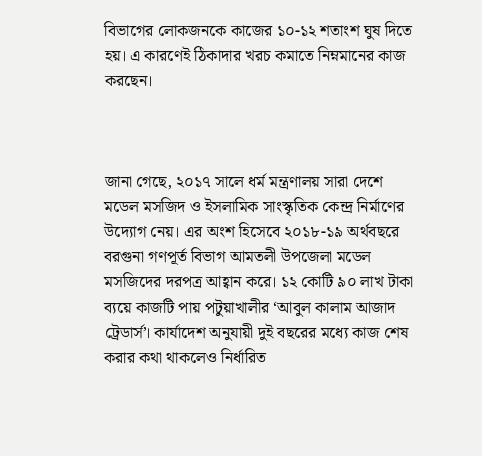বিভাগের লোকজনকে কাজের ১০-১২ শতাংশ ঘুষ দিতে হয়। এ কারণেই ঠিকাদার খরচ কমাতে নিম্নমানের কাজ করছেন।



জানা গেছে, ২০১৭ সালে ধর্ম মন্ত্রণালয় সারা দেশে মডেল মসজিদ ও ইসলামিক সাংস্কৃতিক কেন্দ্র নির্মাণের উদ্যোগ নেয়। এর অংশ হিসেবে ২০১৮-১৯ অর্থবছরে বরগুনা গণপূর্ত বিভাগ আমতলী উপজেলা মডেল মসজিদের দরপত্র আহ্বান করে। ১২ কোটি ৯০ লাখ টাকা ব্যয়ে কাজটি পায় পটুয়াখালীর ‘আবুল কালাম আজাদ ট্রেডার্স’। কার্যাদেশ অনুযায়ী দুই বছরের মধ্যে কাজ শেষ করার কথা থাকলেও নির্ধারিত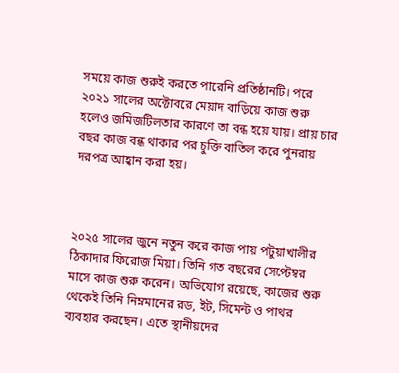সময়ে কাজ শুরুই করতে পারেনি প্রতিষ্ঠানটি। পরে ২০২১ সালের অক্টোবরে মেয়াদ বাড়িয়ে কাজ শুরু হলেও জমিজটিলতার কারণে তা বন্ধ হয়ে যায়। প্রায় চার বছর কাজ বন্ধ থাকার পর চুক্তি বাতিল করে পুনরায় দরপত্র আহ্বান করা হয়।



২০২৫ সালের জুনে নতুন করে কাজ পায় পটুয়াখালীর ঠিকাদার ফিরোজ মিয়া। তিনি গত বছরের সেপ্টেম্বর মাসে কাজ শুরু করেন। অভিযোগ রয়েছে, কাজের শুরু থেকেই তিনি নিম্নমানের রড, ইট, সিমেন্ট ও পাথর ব্যবহার করছেন। এতে স্থানীয়দের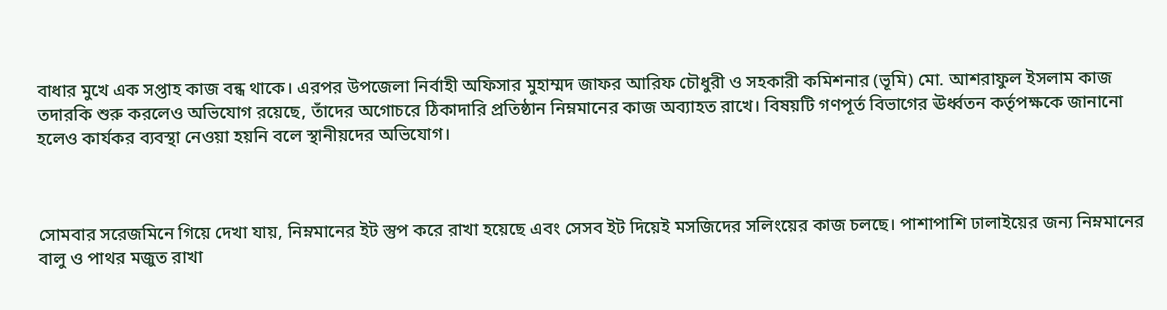বাধার মুখে এক সপ্তাহ কাজ বন্ধ থাকে। এরপর উপজেলা নির্বাহী অফিসার মুহাম্মদ জাফর আরিফ চৌধুরী ও সহকারী কমিশনার (ভূমি) মো. আশরাফুল ইসলাম কাজ তদারকি শুরু করলেও অভিযোগ রয়েছে, তাঁদের অগোচরে ঠিকাদারি প্রতিষ্ঠান নিম্নমানের কাজ অব্যাহত রাখে। বিষয়টি গণপূর্ত বিভাগের ঊর্ধ্বতন কর্তৃপক্ষকে জানানো হলেও কার্যকর ব্যবস্থা নেওয়া হয়নি বলে স্থানীয়দের অভিযোগ।



সোমবার সরেজমিনে গিয়ে দেখা যায়, নিম্নমানের ইট স্তুপ করে রাখা হয়েছে এবং সেসব ইট দিয়েই মসজিদের সলিংয়ের কাজ চলছে। পাশাপাশি ঢালাইয়ের জন্য নিম্নমানের বালু ও পাথর মজুত রাখা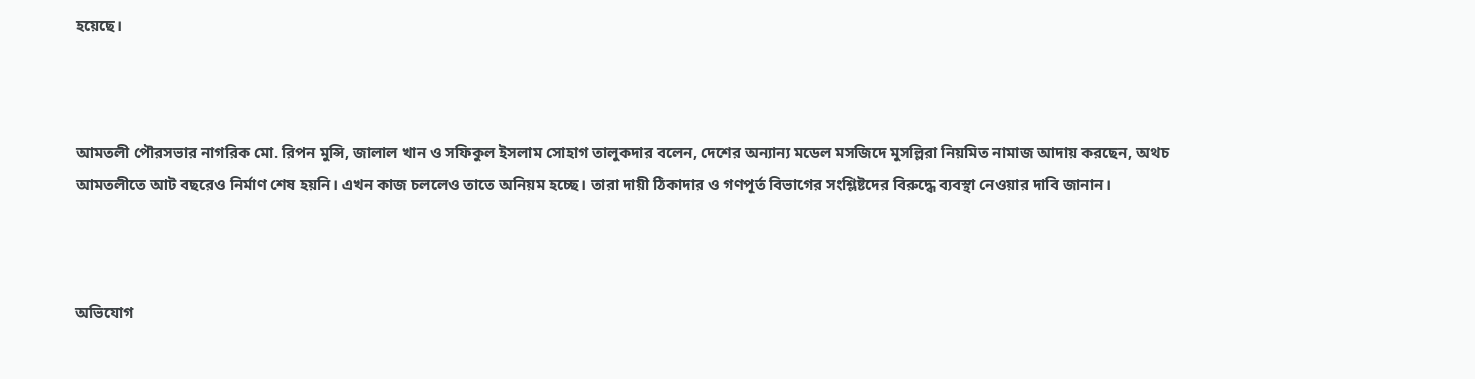হয়েছে।



আমতলী পৌরসভার নাগরিক মো. রিপন মুন্সি, জালাল খান ও সফিকুল ইসলাম সোহাগ তালুকদার বলেন, দেশের অন্যান্য মডেল মসজিদে মুসল্লিরা নিয়মিত নামাজ আদায় করছেন, অথচ আমতলীতে আট বছরেও নির্মাণ শেষ হয়নি। এখন কাজ চললেও তাতে অনিয়ম হচ্ছে। তারা দায়ী ঠিকাদার ও গণপূর্ত বিভাগের সংশ্লিষ্টদের বিরুদ্ধে ব্যবস্থা নেওয়ার দাবি জানান।



অভিযোগ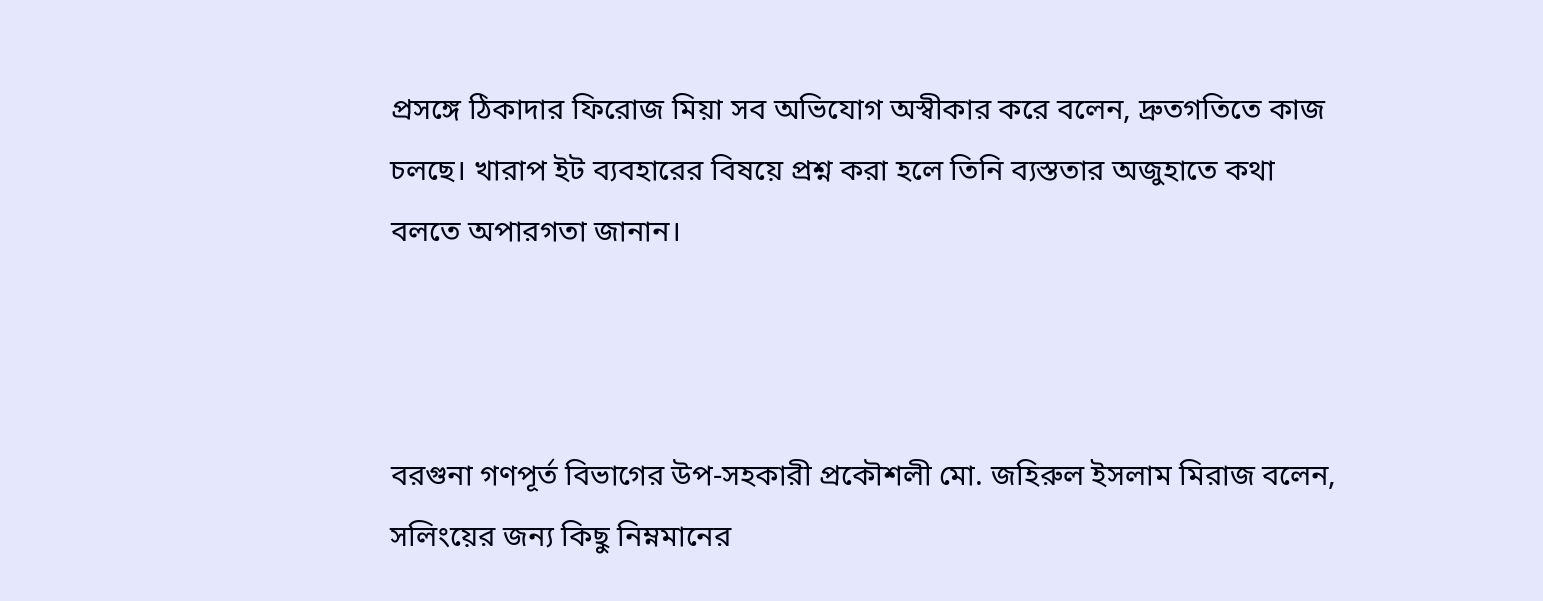প্রসঙ্গে ঠিকাদার ফিরোজ মিয়া সব অভিযোগ অস্বীকার করে বলেন, দ্রুতগতিতে কাজ চলছে। খারাপ ইট ব্যবহারের বিষয়ে প্রশ্ন করা হলে তিনি ব্যস্ততার অজুহাতে কথা বলতে অপারগতা জানান।



বরগুনা গণপূর্ত বিভাগের উপ-সহকারী প্রকৌশলী মো. জহিরুল ইসলাম মিরাজ বলেন, সলিংয়ের জন্য কিছু নিম্নমানের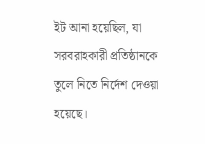ইট আনা হয়েছিল, যা সরবরাহকারী প্রতিষ্ঠানকে তুলে নিতে নির্দেশ দেওয়া হয়েছে।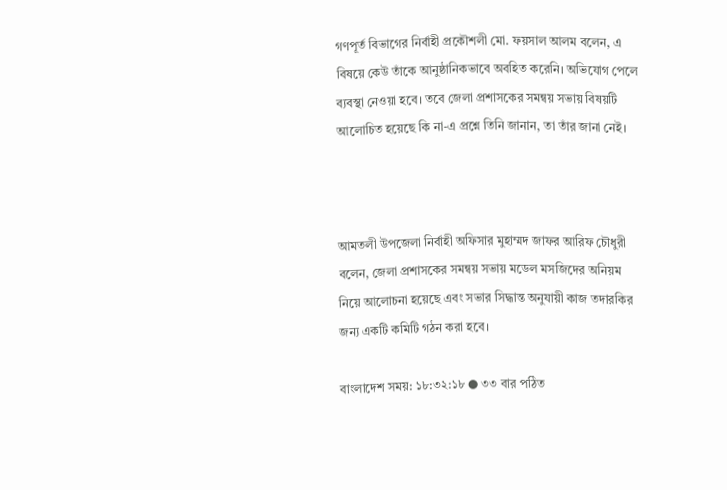গণপূর্ত বিভাগের নির্বাহী প্রকৌশলী মো. ফয়সাল আলম বলেন, এ বিষয়ে কেউ তাঁকে আনুষ্ঠানিকভাবে অবহিত করেনি। অভিযোগ পেলে ব্যবস্থা নেওয়া হবে। তবে জেলা প্রশাসকের সমন্বয় সভায় বিষয়টি আলোচিত হয়েছে কি না-এ প্রশ্নে তিনি জানান, তা তাঁর জানা নেই।



আমতলী উপজেলা নির্বাহী অফিসার মুহাম্মদ জাফর আরিফ চৌধুরী বলেন, জেলা প্রশাসকের সমন্বয় সভায় মডেল মসজিদের অনিয়ম নিয়ে আলোচনা হয়েছে এবং সভার সিদ্ধান্ত অনুযায়ী কাজ তদারকির জন্য একটি কমিটি গঠন করা হবে।

বাংলাদেশ সময়: ১৮:৩২:১৮ ● ৩৩ বার পঠিত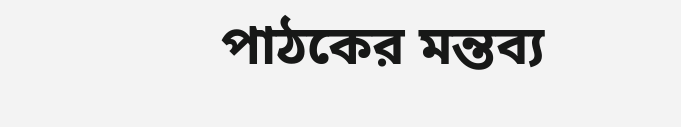পাঠকের মন্তব্য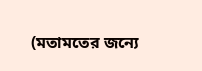(মতামতের জন্যে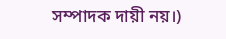সম্পাদক দায়ী নয়।)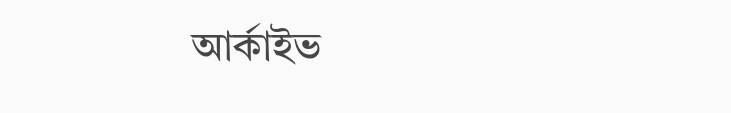আর্কাইভ